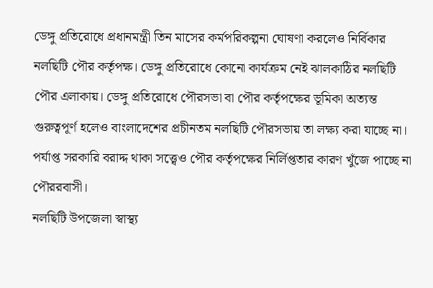ডেঙ্গু প্রতিরোধে প্রধানমন্ত্রী তিন মাসের কর্মপরিকল্পনা ঘোষণা করলেও নির্বিকার নলছিটি পৌর কর্তৃপক্ষ। ডেঙ্গু প্রতিরোধে কোনো কার্যক্রম নেই ঝালকাঠির নলছিটি পৌর এলাকায়। ডেঙ্গু প্রতিরোধে পৌরসভা বা পৌর কর্তৃপক্ষের ভূমিকা অত্যন্ত গুরুত্বপূর্ণ হলেও বাংলাদেশের প্রচীনতম নলছিটি পৌরসভায় তা লক্ষ্য করা যাচ্ছে না। পর্যাপ্ত সরকারি বরাদ্দ থাকা সত্ত্বেও পৌর কর্তৃপক্ষের নির্লিপ্ততার কারণ খুঁজে পাচ্ছে না পৌররবাসী।
নলছিটি উপজেলা স্বাস্থ্য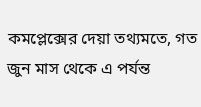কমপ্লেক্সের দেয়া তথ্যমতে, গত জুন মাস থেকে এ পর্যন্ত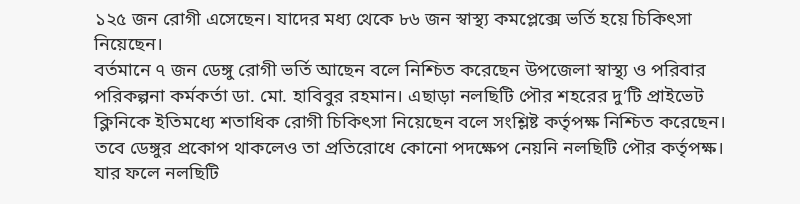১২৫ জন রোগী এসেছেন। যাদের মধ্য থেকে ৮৬ জন স্বাস্থ্য কমপ্লেক্সে ভর্তি হয়ে চিকিৎসা নিয়েছেন।
বর্তমানে ৭ জন ডেঙ্গু রোগী ভর্তি আছেন বলে নিশ্চিত করেছেন উপজেলা স্বাস্থ্য ও পরিবার পরিকল্পনা কর্মকর্তা ডা. মো. হাবিবুর রহমান। এছাড়া নলছিটি পৌর শহরের দু’টি প্রাইভেট ক্লিনিকে ইতিমধ্যে শতাধিক রোগী চিকিৎসা নিয়েছেন বলে সংশ্লিষ্ট কর্তৃপক্ষ নিশ্চিত করেছেন। তবে ডেঙ্গুর প্রকোপ থাকলেও তা প্রতিরোধে কোনো পদক্ষেপ নেয়নি নলছিটি পৌর কর্তৃপক্ষ। যার ফলে নলছিটি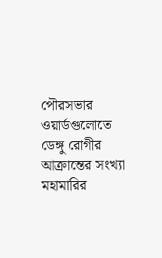পৌরসভার ওয়ার্ডগুলোতে ডেঙ্গু রোগীর আক্রান্তের সংখ্যা মহামারির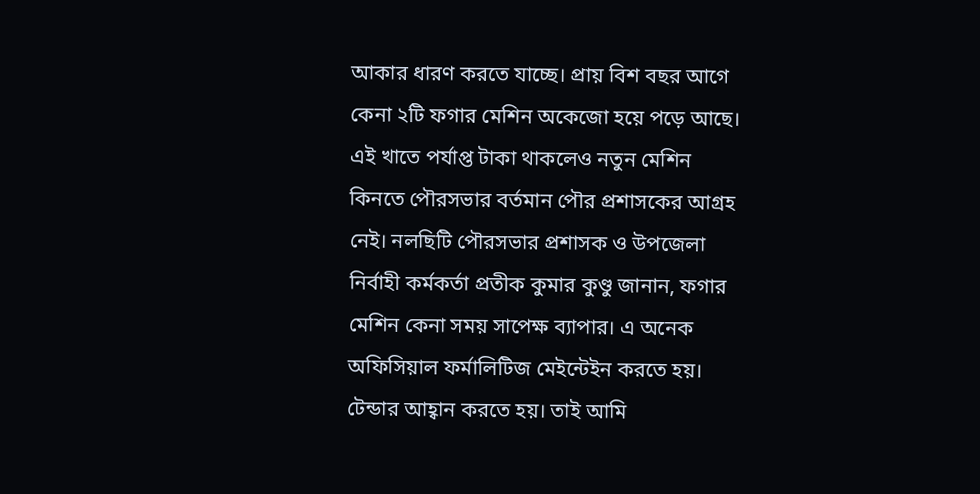আকার ধারণ করতে যাচ্ছে। প্রায় বিশ বছর আগে কেনা ২টি ফগার মেশিন অকেজো হয়ে পড়ে আছে।
এই খাতে পর্যাপ্ত টাকা থাকলেও নতুন মেশিন কিনতে পৌরসভার বর্তমান পৌর প্রশাসকের আগ্রহ নেই। নলছিটি পৌরসভার প্রশাসক ও উপজেলা নির্বাহী কর্মকর্তা প্রতীক কুমার কুণ্ডু জানান, ফগার মেশিন কেনা সময় সাপেক্ষ ব্যাপার। এ অনেক অফিসিয়াল ফর্মালিটিজ মেইন্টেইন করতে হয়। টেন্ডার আহ্বান করতে হয়। তাই আমি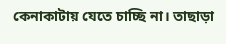কেনাকাটায় যেতে চাচ্ছি না। তাছাড়া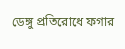ডেঙ্গু প্রতিরোধে ফগার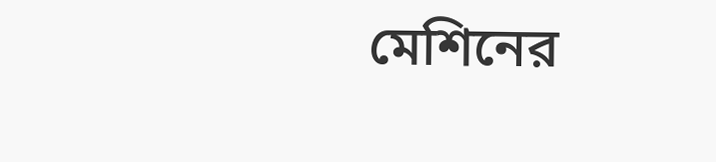মেশিনের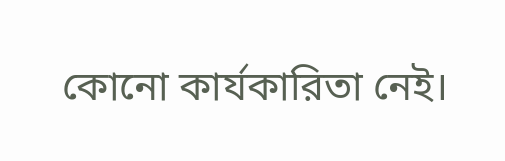কোনো কার্যকারিতা নেই।